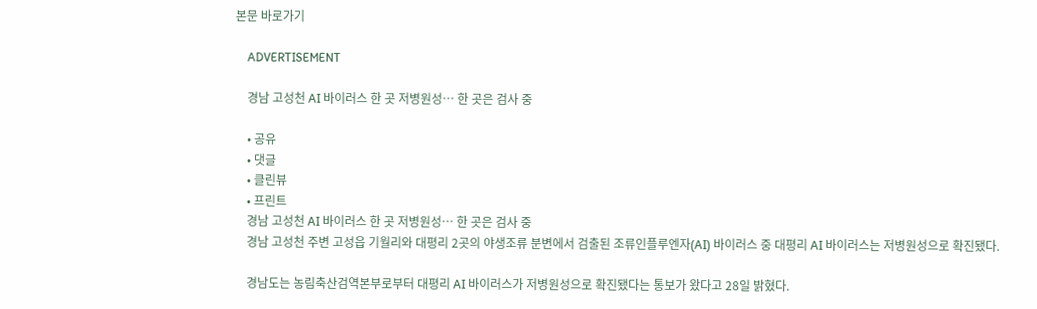본문 바로가기

    ADVERTISEMENT

    경남 고성천 AI 바이러스 한 곳 저병원성… 한 곳은 검사 중

    • 공유
    • 댓글
    • 클린뷰
    • 프린트
    경남 고성천 AI 바이러스 한 곳 저병원성… 한 곳은 검사 중
    경남 고성천 주변 고성읍 기월리와 대평리 2곳의 야생조류 분변에서 검출된 조류인플루엔자(AI) 바이러스 중 대평리 AI 바이러스는 저병원성으로 확진됐다.

    경남도는 농림축산검역본부로부터 대평리 AI 바이러스가 저병원성으로 확진됐다는 통보가 왔다고 28일 밝혔다.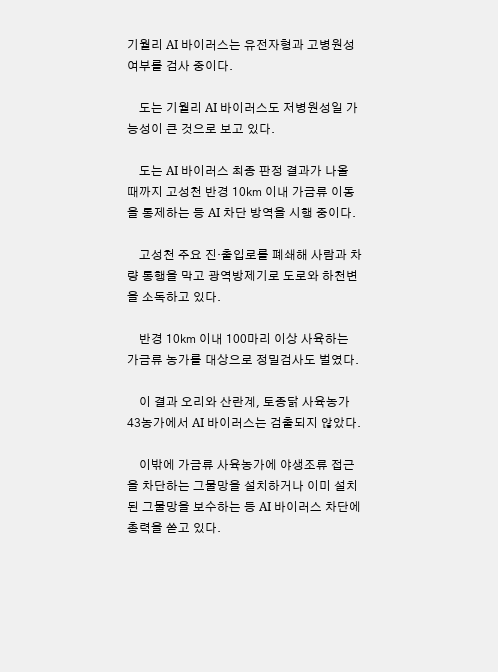기월리 AI 바이러스는 유전자형과 고병원성 여부를 검사 중이다.

    도는 기월리 AI 바이러스도 저병원성일 가능성이 큰 것으로 보고 있다.

    도는 AI 바이러스 최종 판정 결과가 나올 때까지 고성천 반경 10㎞ 이내 가금류 이동을 통제하는 등 AI 차단 방역을 시행 중이다.

    고성천 주요 진·출입로를 폐쇄해 사람과 차량 통행을 막고 광역방제기로 도로와 하천변을 소독하고 있다.

    반경 10㎞ 이내 100마리 이상 사육하는 가금류 농가를 대상으로 정밀검사도 벌였다.

    이 결과 오리와 산란계, 토종닭 사육농가 43농가에서 AI 바이러스는 검출되지 않았다.

    이밖에 가금류 사육농가에 야생조류 접근을 차단하는 그물망을 설치하거나 이미 설치된 그물망을 보수하는 등 AI 바이러스 차단에 총력을 쏟고 있다.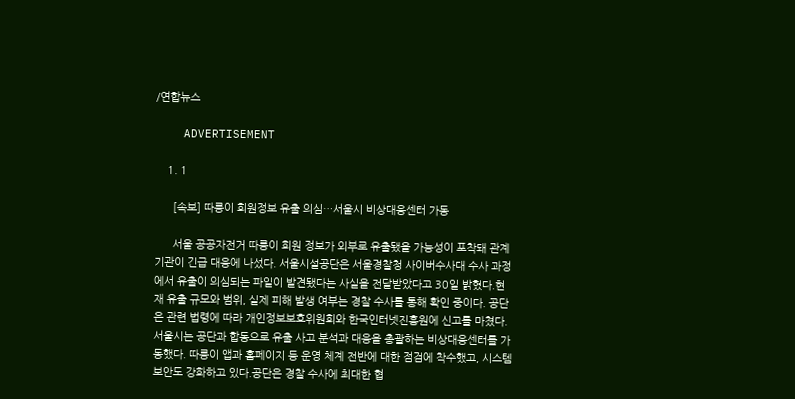/연합뉴스

    ADVERTISEMENT

    1. 1

      [속보] 따릉이 회원정보 유출 의심…서울시 비상대응센터 가동

      서울 공공자전거 따릉이 회원 정보가 외부로 유출됐을 가능성이 포착돼 관계 기관이 긴급 대응에 나섰다. 서울시설공단은 서울경찰청 사이버수사대 수사 과정에서 유출이 의심되는 파일이 발견됐다는 사실을 전달받았다고 30일 밝혔다.현재 유출 규모와 범위, 실제 피해 발생 여부는 경찰 수사를 통해 확인 중이다. 공단은 관련 법령에 따라 개인정보보호위원회와 한국인터넷진흥원에 신고를 마쳤다.서울시는 공단과 합동으로 유출 사고 분석과 대응을 총괄하는 비상대응센터를 가동했다. 따릉이 앱과 홈페이지 등 운영 체계 전반에 대한 점검에 착수했고, 시스템 보안도 강화하고 있다.공단은 경찰 수사에 최대한 협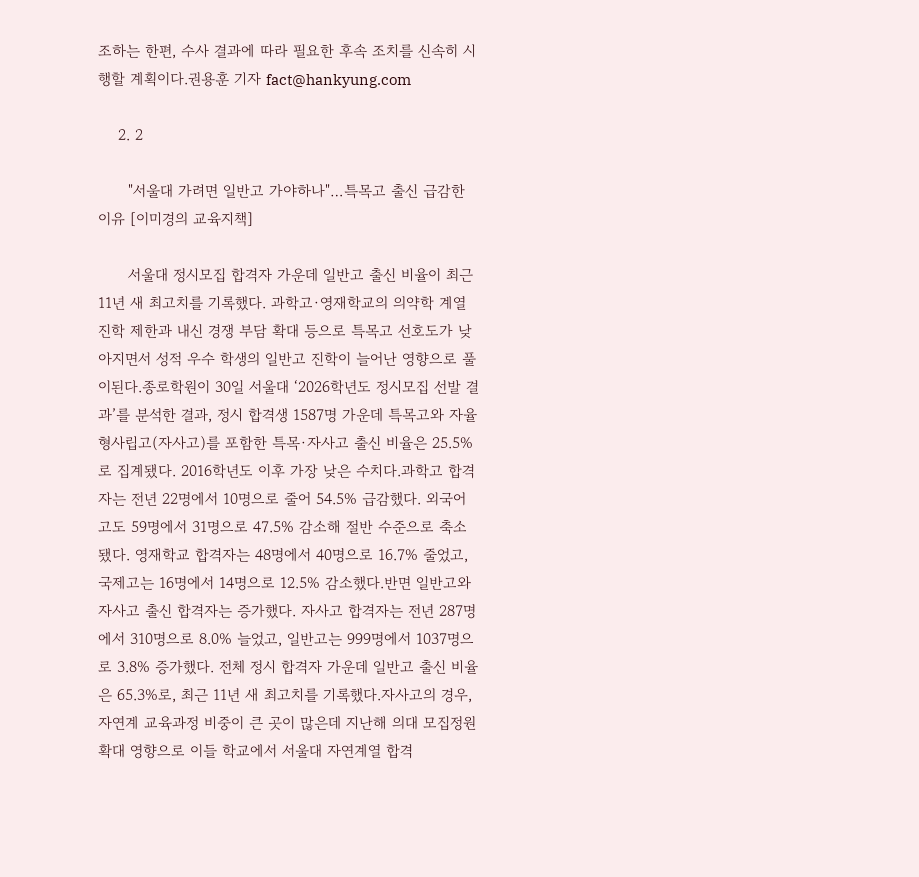조하는 한편, 수사 결과에 따라 필요한 후속 조치를 신속히 시행할 계획이다.권용훈 기자 fact@hankyung.com

    2. 2

      "서울대 가려면 일반고 가야하나"…특목고 출신 급감한 이유 [이미경의 교육지책]

      서울대 정시모집 합격자 가운데 일반고 출신 비율이 최근 11년 새 최고치를 기록했다. 과학고·영재학교의 의약학 계열 진학 제한과 내신 경쟁 부담 확대 등으로 특목고 선호도가 낮아지면서 성적 우수 학생의 일반고 진학이 늘어난 영향으로 풀이된다.종로학원이 30일 서울대 ‘2026학년도 정시모집 선발 결과’를 분석한 결과, 정시 합격생 1587명 가운데 특목고와 자율형사립고(자사고)를 포함한 특목·자사고 출신 비율은 25.5%로 집계됐다. 2016학년도 이후 가장 낮은 수치다.과학고 합격자는 전년 22명에서 10명으로 줄어 54.5% 급감했다. 외국어고도 59명에서 31명으로 47.5% 감소해 절반 수준으로 축소됐다. 영재학교 합격자는 48명에서 40명으로 16.7% 줄었고, 국제고는 16명에서 14명으로 12.5% 감소했다.반면 일반고와 자사고 출신 합격자는 증가했다. 자사고 합격자는 전년 287명에서 310명으로 8.0% 늘었고, 일반고는 999명에서 1037명으로 3.8% 증가했다. 전체 정시 합격자 가운데 일반고 출신 비율은 65.3%로, 최근 11년 새 최고치를 기록했다.자사고의 경우, 자연계 교육과정 비중이 큰 곳이 많은데 지난해 의대 모집정원 확대 영향으로 이들 학교에서 서울대 자연계열 합격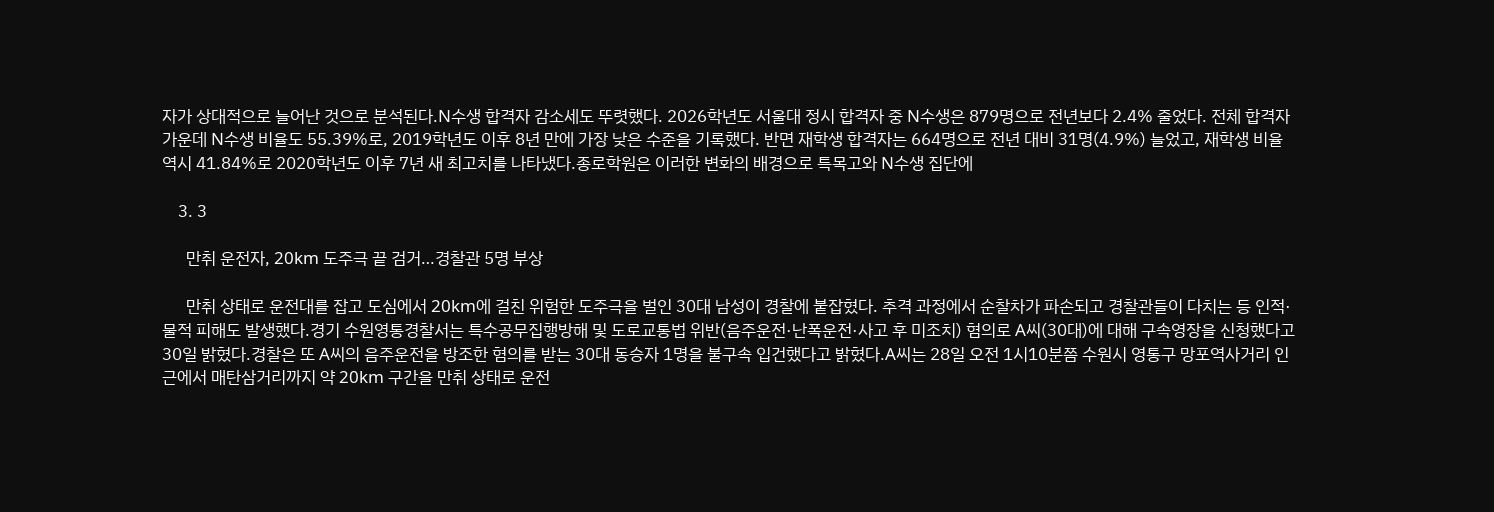자가 상대적으로 늘어난 것으로 분석된다.N수생 합격자 감소세도 뚜렷했다. 2026학년도 서울대 정시 합격자 중 N수생은 879명으로 전년보다 2.4% 줄었다. 전체 합격자 가운데 N수생 비율도 55.39%로, 2019학년도 이후 8년 만에 가장 낮은 수준을 기록했다. 반면 재학생 합격자는 664명으로 전년 대비 31명(4.9%) 늘었고, 재학생 비율 역시 41.84%로 2020학년도 이후 7년 새 최고치를 나타냈다.종로학원은 이러한 변화의 배경으로 특목고와 N수생 집단에

    3. 3

      만취 운전자, 20km 도주극 끝 검거…경찰관 5명 부상

      만취 상태로 운전대를 잡고 도심에서 20km에 걸친 위험한 도주극을 벌인 30대 남성이 경찰에 붙잡혔다. 추격 과정에서 순찰차가 파손되고 경찰관들이 다치는 등 인적·물적 피해도 발생했다.경기 수원영통경찰서는 특수공무집행방해 및 도로교통법 위반(음주운전·난폭운전·사고 후 미조치) 혐의로 A씨(30대)에 대해 구속영장을 신청했다고 30일 밝혔다.경찰은 또 A씨의 음주운전을 방조한 혐의를 받는 30대 동승자 1명을 불구속 입건했다고 밝혔다.A씨는 28일 오전 1시10분쯤 수원시 영통구 망포역사거리 인근에서 매탄삼거리까지 약 20km 구간을 만취 상태로 운전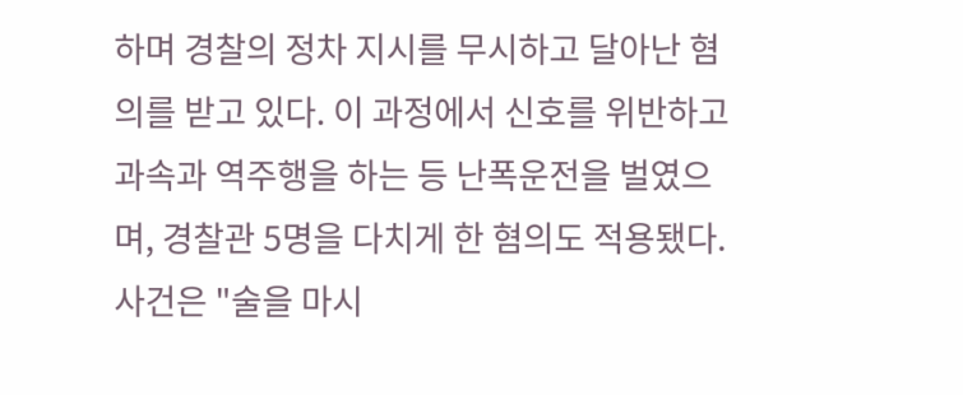하며 경찰의 정차 지시를 무시하고 달아난 혐의를 받고 있다. 이 과정에서 신호를 위반하고 과속과 역주행을 하는 등 난폭운전을 벌였으며, 경찰관 5명을 다치게 한 혐의도 적용됐다.사건은 "술을 마시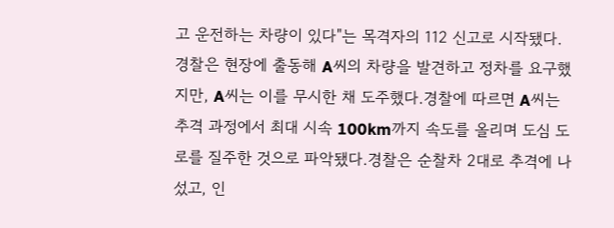고 운전하는 차량이 있다"는 목격자의 112 신고로 시작됐다. 경찰은 현장에 출동해 A씨의 차량을 발견하고 정차를 요구했지만, A씨는 이를 무시한 채 도주했다.경찰에 따르면 A씨는 추격 과정에서 최대 시속 100km까지 속도를 올리며 도심 도로를 질주한 것으로 파악됐다.경찰은 순찰차 2대로 추격에 나섰고, 인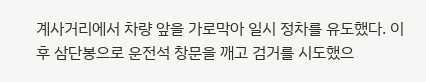계사거리에서 차량 앞을 가로막아 일시 정차를 유도했다. 이후 삼단봉으로 운전석 창문을 깨고 검거를 시도했으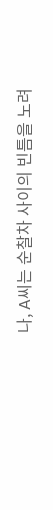나, A씨는 순찰차 사이의 빈틈을 노려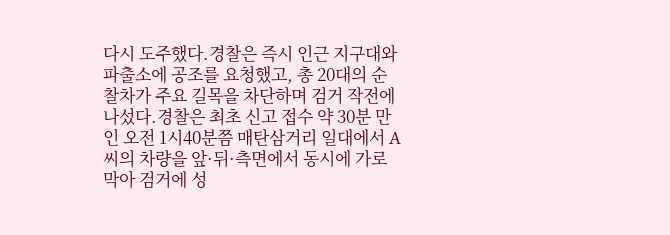다시 도주했다.경찰은 즉시 인근 지구대와 파출소에 공조를 요청했고, 총 20대의 순찰차가 주요 길목을 차단하며 검거 작전에 나섰다.경찰은 최초 신고 접수 약 30분 만인 오전 1시40분쯤 매탄삼거리 일대에서 A씨의 차량을 앞·뒤·측면에서 동시에 가로막아 검거에 성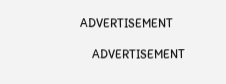ADVERTISEMENT

    ADVERTISEMENT